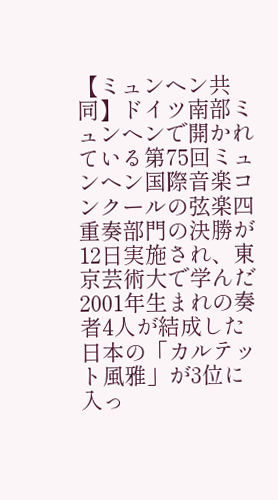【ミュンヘン共同】ドイツ南部ミュンヘンで開かれている第75回ミュンヘン国際音楽コンクールの弦楽四重奏部門の決勝が12日実施され、東京芸術大で学んだ2001年生まれの奏者4人が結成した日本の「カルテット風雅」が3位に入っ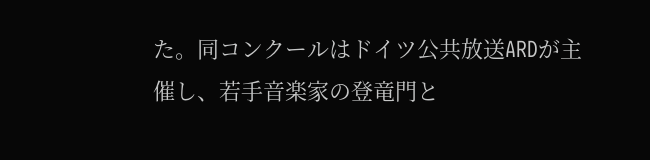た。同コンクールはドイツ公共放送ARDが主催し、若手音楽家の登竜門と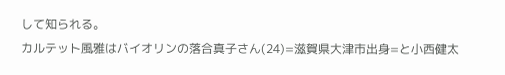して知られる。
カルテット風雅はバイオリンの落合真子さん(24)=滋賀県大津市出身=と小西健太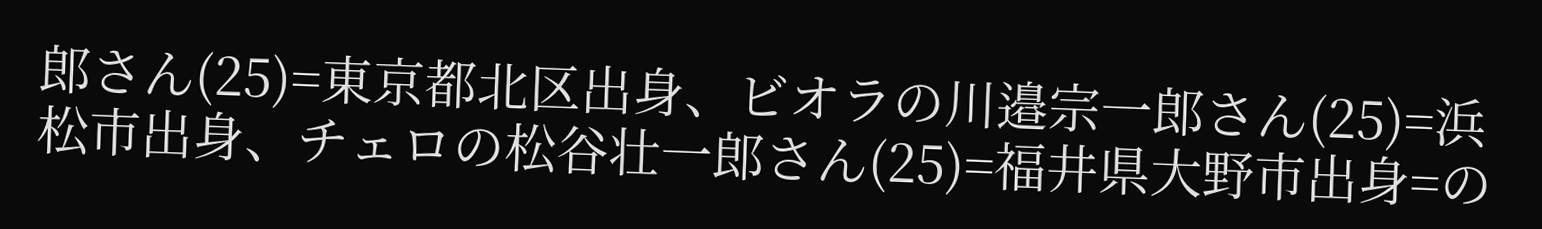郎さん(25)=東京都北区出身、ビオラの川邉宗一郎さん(25)=浜松市出身、チェロの松谷壮一郎さん(25)=福井県大野市出身=の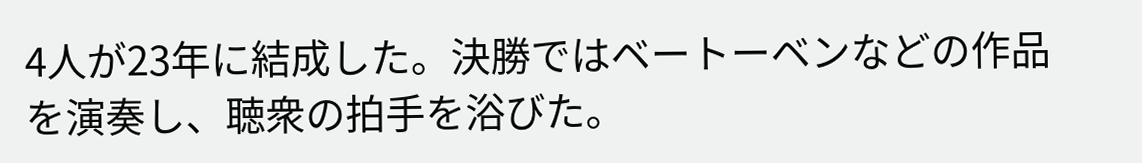4人が23年に結成した。決勝ではベートーベンなどの作品を演奏し、聴衆の拍手を浴びた。